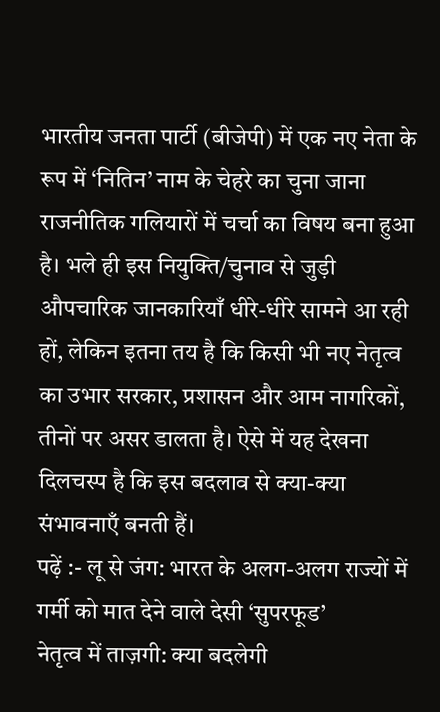भारतीय जनता पार्टी (बीजेपी) में एक नए नेता के रूप में ‘नितिन’ नाम के चेहरे का चुना जाना राजनीतिक गलियारों में चर्चा का विषय बना हुआ है। भले ही इस नियुक्ति/चुनाव से जुड़ी औपचारिक जानकारियाँ धीरे-धीरे सामने आ रही हों, लेकिन इतना तय है कि किसी भी नए नेतृत्व का उभार सरकार, प्रशासन और आम नागरिकों, तीनों पर असर डालता है। ऐसे में यह देखना दिलचस्प है कि इस बदलाव से क्या-क्या संभावनाएँ बनती हैं।
पढ़ें :- लू से जंग: भारत के अलग-अलग राज्यों में गर्मी को मात देने वाले देसी ‘सुपरफूड’
नेतृत्व में ताज़गी: क्या बदलेगी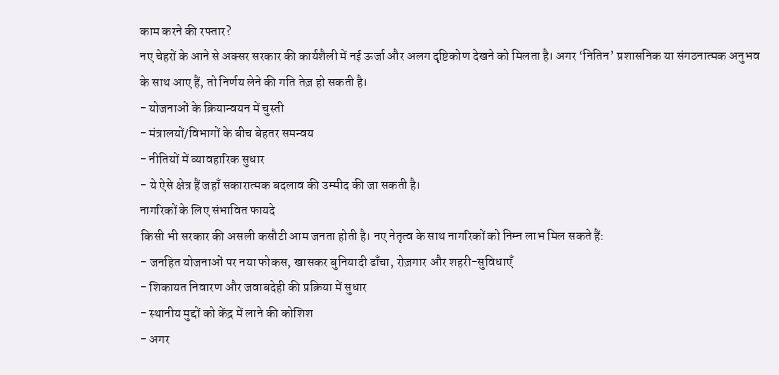काम करने की रफ्तार?
नए चेहरों के आने से अक्सर सरकार की कार्यशैली में नई ऊर्जा और अलग दृष्टिकोण देखने को मिलता है। अगर ‘नितिन’ प्रशासनिक या संगठनात्मक अनुभव के साथ आए हैं, तो निर्णय लेने की गति तेज़ हो सकती है।
- योजनाओं के क्रियान्वयन में चुस्ती
- मंत्रालयों/विभागों के बीच बेहतर समन्वय
- नीतियों में व्यावहारिक सुधार
- ये ऐसे क्षेत्र हैं जहाँ सकारात्मक बदलाव की उम्मीद की जा सकती है।
नागरिकों के लिए संभावित फायदे
किसी भी सरकार की असली कसौटी आम जनता होती है। नए नेतृत्व के साथ नागरिकों को निम्न लाभ मिल सकते हैं:
- जनहित योजनाओं पर नया फोकस, खासकर बुनियादी ढाँचा, रोज़गार और शहरी-सुविधाएँ
- शिकायत निवारण और जवाबदेही की प्रक्रिया में सुधार
- स्थानीय मुद्दों को केंद्र में लाने की कोशिश
- अगर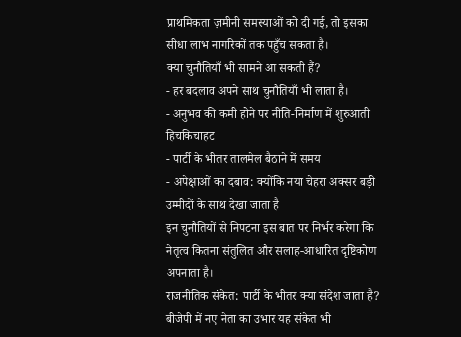प्राथमिकता ज़मीनी समस्याओं को दी गई, तो इसका सीधा लाभ नागरिकों तक पहुँच सकता है।
क्या चुनौतियाँ भी सामने आ सकती हैं?
- हर बदलाव अपने साथ चुनौतियाँ भी लाता है।
- अनुभव की कमी होने पर नीति-निर्माण में शुरुआती हिचकिचाहट
- पार्टी के भीतर तालमेल बैठाने में समय
- अपेक्षाओं का दबाव: क्योंकि नया चेहरा अक्सर बड़ी उम्मीदों के साथ देखा जाता है
इन चुनौतियों से निपटना इस बात पर निर्भर करेगा कि नेतृत्व कितना संतुलित और सलाह-आधारित दृष्टिकोण अपनाता है।
राजनीतिक संकेत: पार्टी के भीतर क्या संदेश जाता है?
बीजेपी में नए नेता का उभार यह संकेत भी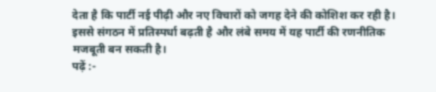देता है कि पार्टी नई पीढ़ी और नए विचारों को जगह देने की कोशिश कर रही है। इससे संगठन में प्रतिस्पर्धा बढ़ती है और लंबे समय में यह पार्टी की रणनीतिक मजबूती बन सकती है।
पढ़ें :-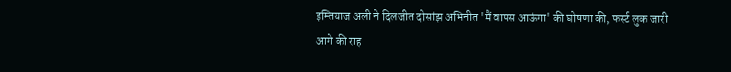इम्तियाज अली ने दिलजीत दोसांझ अभिनीत 'मैं वापस आऊंगा' की घोषणा की, फर्स्ट लुक जारी
आगे की राह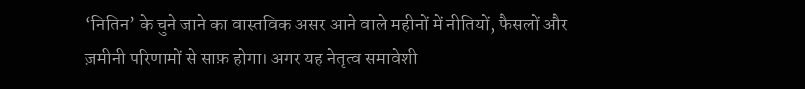‘नितिन’ के चुने जाने का वास्तविक असर आने वाले महीनों में नीतियों, फैसलों और ज़मीनी परिणामों से साफ़ होगा। अगर यह नेतृत्व समावेशी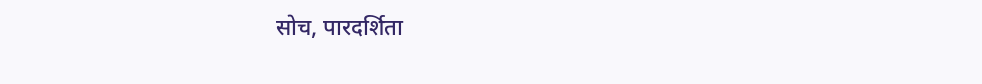सोच, पारदर्शिता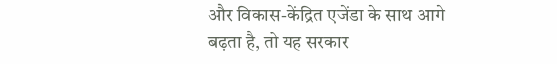और विकास-केंद्रित एजेंडा के साथ आगे बढ़ता है, तो यह सरकार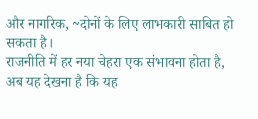और नागरिक, ~दोनों के लिए लाभकारी साबित हो सकता है।
राजनीति में हर नया चेहरा एक संभावना होता है, अब यह देखना है कि यह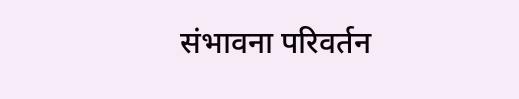संभावना परिवर्तन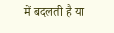में बदलती है या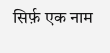सिर्फ़ एक नाम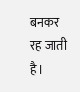बनकर रह जाती है।